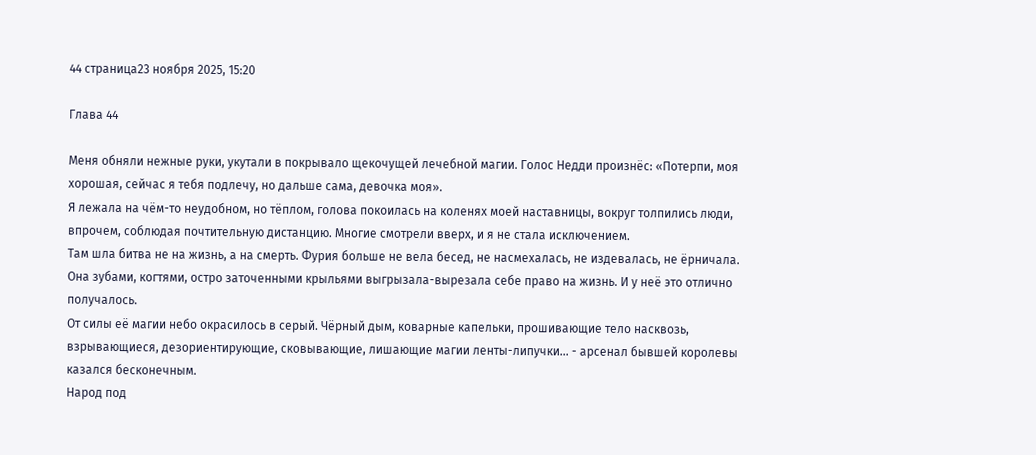44 страница23 ноября 2025, 15:20

Глава 44

Меня обняли нежные руки, укутали в покрывало щекочущей лечебной магии. Голос Недди произнёс: «Потерпи, моя хорошая, сейчас я тебя подлечу, но дальше сама, девочка моя».
Я лежала на чём-то неудобном, но тёплом, голова покоилась на коленях моей наставницы, вокруг толпились люди, впрочем, соблюдая почтительную дистанцию. Многие смотрели вверх, и я не стала исключением.
Там шла битва не на жизнь, а на смерть. Фурия больше не вела бесед, не насмехалась, не издевалась, не ёрничала. Она зубами, когтями, остро заточенными крыльями выгрызала-вырезала себе право на жизнь. И у неё это отлично получалось.
От силы её магии небо окрасилось в серый. Чёрный дым, коварные капельки, прошивающие тело насквозь, взрывающиеся, дезориентирующие, сковывающие, лишающие магии ленты-липучки... - арсенал бывшей королевы казался бесконечным.
Народ под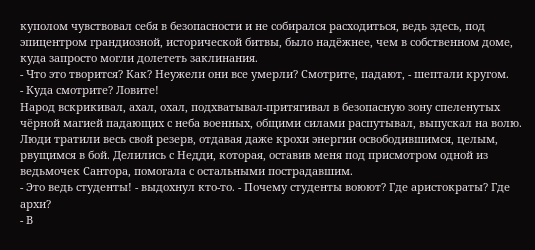куполом чувствовал себя в безопасности и не собирался расходиться, ведь здесь, под эпицентром грандиозной, исторической битвы, было надёжнее, чем в собственном доме, куда запросто могли долететь заклинания.
- Что это творится? Как? Неужели они все умерли? Смотрите, падают, - шептали кругом.
- Куда смотрите? Ловите!
Народ вскрикивал, ахал, охал, подхватывал-притягивал в безопасную зону спеленутых чёрной магией падающих с неба военных, общими силами распутывал, выпускал на волю. Люди тратили весь свой резерв, отдавая даже крохи энергии освободившимся, целым, рвущимся в бой. Делились с Недди, которая, оставив меня под присмотром одной из ведьмочек Сантора, помогала с остальными пострадавшим.
- Это ведь студенты! - выдохнул кто-то. - Почему студенты воюют? Где аристократы? Где архи?
- В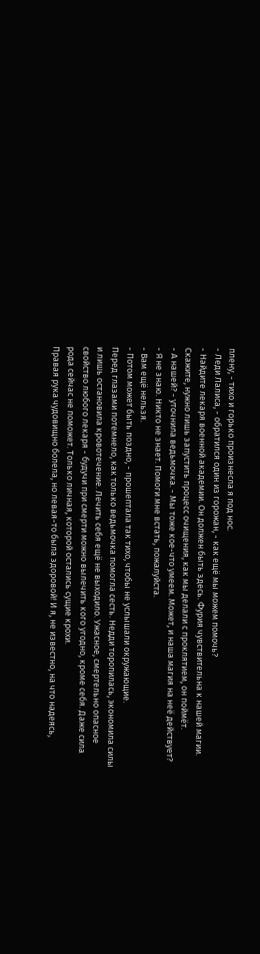плену, - тихо и горько произнесла я под нос.
- Леди Лалиса, - обратился один из горожан, - как ещё мы можем помочь?
- Найдите лекаря военной академии. Он должен быть здесь. Фурия чувствительна к нашей магии. Скажите, нужно лишь запустить процесс очищения, как мы делали с проклятием, он поймёт.
- А нашей? - уточнила ведьмочка. - Мы тоже кое-что умеем. Может, и наша магия на неё действует?
- Я не знаю. Никто не знает. Помоги мне встать, пожалуйста.
- Вам ещё нельзя.
- Потом может быть поздно, - прошептала так тихо, чтобы не услышали окружающие.
Перед глазами потемнело, как только ведьмочка помогла сесть. Недди торопилась, экономила силы и лишь остановила кровотечение. Лечить себя ещё не выходило. Ужасное, смертельно опасное свойство любого лекаря - будучи при смерти можно вылечить кого угодно, кроме себя. Даже сила рода сейчас не поможет. Только личная, которой остались сущие крохи.
Правая рука чудовищно болела, но левая-то была здоровой! И я, не известно, на что надеясь,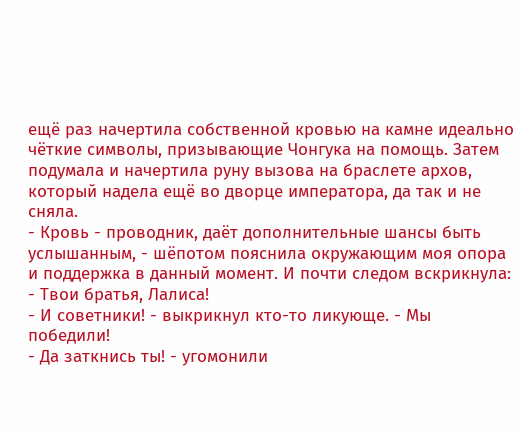ещё раз начертила собственной кровью на камне идеально чёткие символы, призывающие Чонгука на помощь. Затем подумала и начертила руну вызова на браслете архов, который надела ещё во дворце императора, да так и не сняла.
- Кровь - проводник, даёт дополнительные шансы быть услышанным, - шёпотом пояснила окружающим моя опора и поддержка в данный момент. И почти следом вскрикнула: - Твои братья, Лалиса!
- И советники! - выкрикнул кто-то ликующе. - Мы победили!
- Да заткнись ты! - угомонили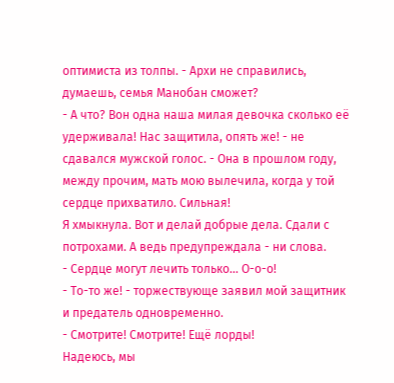оптимиста из толпы. - Архи не справились, думаешь, семья Манобан сможет?
- А что? Вон одна наша милая девочка сколько её удерживала! Нас защитила, опять же! - не сдавался мужской голос. - Она в прошлом году, между прочим, мать мою вылечила, когда у той сердце прихватило. Сильная!
Я хмыкнула. Вот и делай добрые дела. Сдали с потрохами. А ведь предупреждала - ни слова.
- Сердце могут лечить только... О-о-о!
- То-то же! - торжествующе заявил мой защитник и предатель одновременно.
- Смотрите! Смотрите! Ещё лорды!
Надеюсь, мы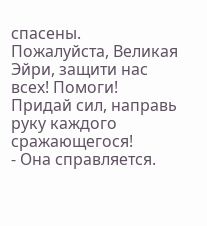спасены. Пожалуйста, Великая Эйри, защити нас всех! Помоги! Придай сил, направь руку каждого сражающегося!
- Она справляется.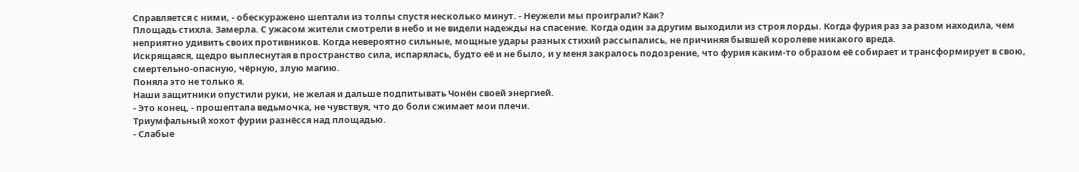Справляется с ними, - обескуражено шептали из толпы спустя несколько минут. - Неужели мы проиграли? Как?
Площадь стихла. Замерла. С ужасом жители смотрели в небо и не видели надежды на спасение. Когда один за другим выходили из строя лорды. Когда фурия раз за разом находила, чем неприятно удивить своих противников. Когда невероятно сильные, мощные удары разных стихий рассыпались, не причиняя бывшей королеве никакого вреда.
Искрящаяся, щедро выплеснутая в пространство сила, испарялась, будто её и не было, и у меня закралось подозрение, что фурия каким-то образом её собирает и трансформирует в свою, смертельно-опасную, чёрную, злую магию.
Поняла это не только я.
Наши защитники опустили руки, не желая и дальше подпитывать Чонён своей энергией.
- Это конец, - прошептала ведьмочка, не чувствуя, что до боли сжимает мои плечи.
Триумфальный хохот фурии разнёсся над площадью.
- Слабые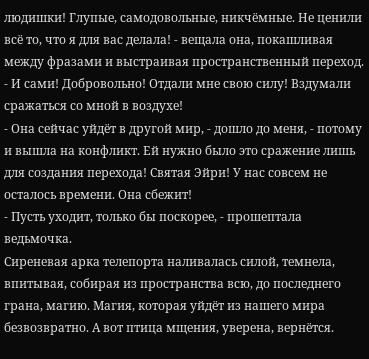людишки! Глупые, самодовольные, никчёмные. Не ценили всё то, что я для вас делала! - вещала она, покашливая между фразами и выстраивая пространственный переход. - И сами! Добровольно! Отдали мне свою силу! Вздумали сражаться со мной в воздухе!
- Она сейчас уйдёт в другой мир, - дошло до меня, - потому и вышла на конфликт. Ей нужно было это сражение лишь для создания перехода! Святая Эйри! У нас совсем не осталось времени. Она сбежит!
- Пусть уходит, только бы поскорее, - прошептала ведьмочка.
Сиреневая арка телепорта наливалась силой, темнела, впитывая, собирая из пространства всю, до последнего грана, магию. Магия, которая уйдёт из нашего мира безвозвратно. А вот птица мщения, уверена, вернётся.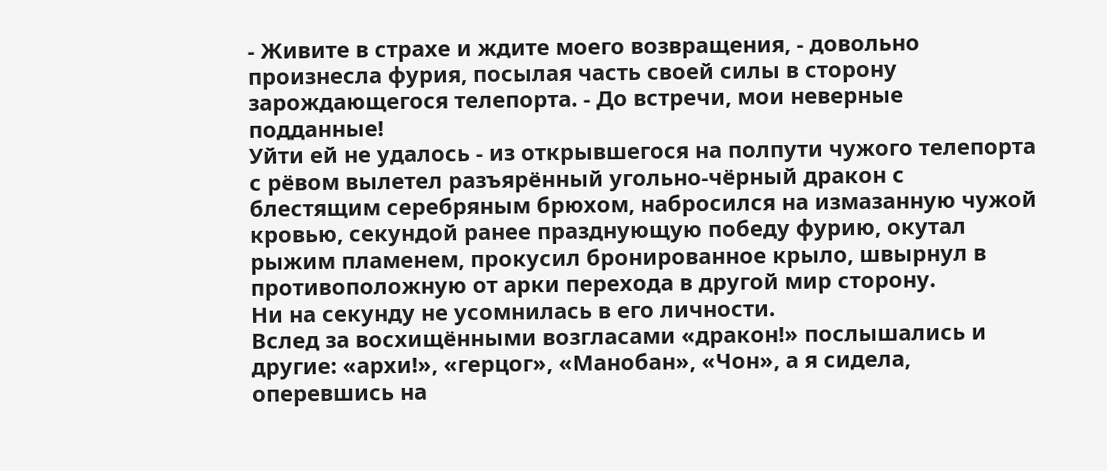- Живите в страхе и ждите моего возвращения, - довольно произнесла фурия, посылая часть своей силы в сторону зарождающегося телепорта. - До встречи, мои неверные подданные!
Уйти ей не удалось - из открывшегося на полпути чужого телепорта с рёвом вылетел разъярённый угольно-чёрный дракон с блестящим серебряным брюхом, набросился на измазанную чужой кровью, секундой ранее празднующую победу фурию, окутал рыжим пламенем, прокусил бронированное крыло, швырнул в противоположную от арки перехода в другой мир сторону.
Ни на секунду не усомнилась в его личности.
Вслед за восхищёнными возгласами «дракон!» послышались и другие: «архи!», «герцог», «Манобан», «Чон», а я сидела, оперевшись на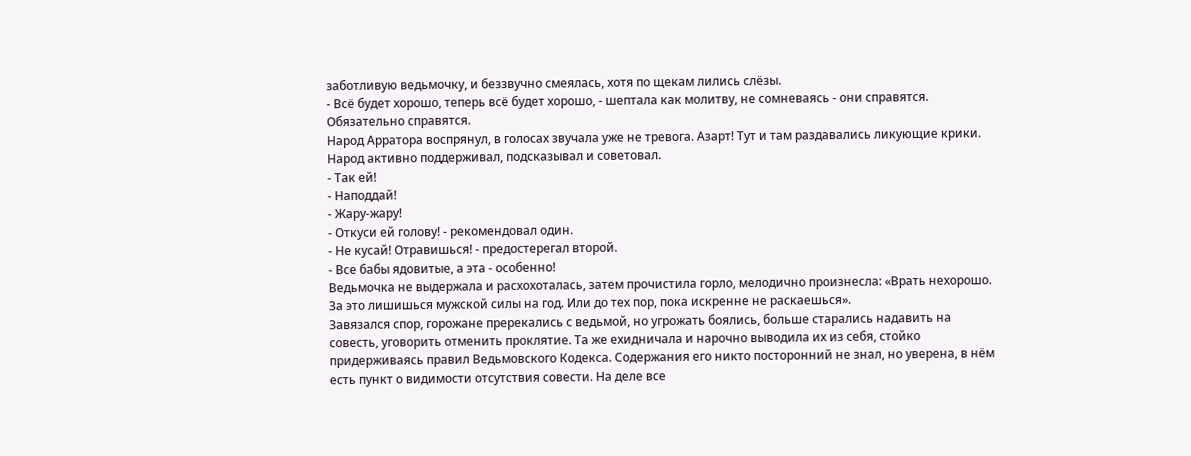заботливую ведьмочку, и беззвучно смеялась, хотя по щекам лились слёзы.
- Всё будет хорошо, теперь всё будет хорошо, - шептала как молитву, не сомневаясь - они справятся. Обязательно справятся.
Народ Арратора воспрянул, в голосах звучала уже не тревога. Азарт! Тут и там раздавались ликующие крики. Народ активно поддерживал, подсказывал и советовал.
- Так ей!
- Наподдай!
- Жару-жару!
- Откуси ей голову! - рекомендовал один.
- Не кусай! Отравишься! - предостерегал второй.
- Все бабы ядовитые, а эта - особенно!
Ведьмочка не выдержала и расхохоталась, затем прочистила горло, мелодично произнесла: «Врать нехорошо. За это лишишься мужской силы на год. Или до тех пор, пока искренне не раскаешься».
Завязался спор, горожане пререкались с ведьмой, но угрожать боялись, больше старались надавить на совесть, уговорить отменить проклятие. Та же ехидничала и нарочно выводила их из себя, стойко придерживаясь правил Ведьмовского Кодекса. Содержания его никто посторонний не знал, но уверена, в нём есть пункт о видимости отсутствия совести. На деле все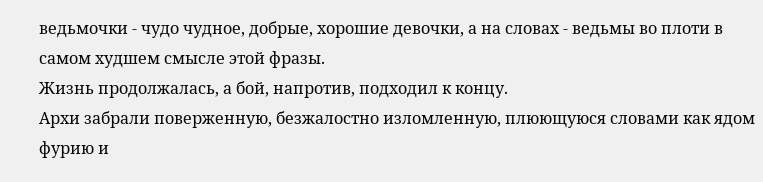ведьмочки - чудо чудное, добрые, хорошие девочки, а на словах - ведьмы во плоти в самом худшем смысле этой фразы.
Жизнь продолжалась, а бой, напротив, подходил к концу.
Архи забрали поверженную, безжалостно изломленную, плюющуюся словами как ядом фурию и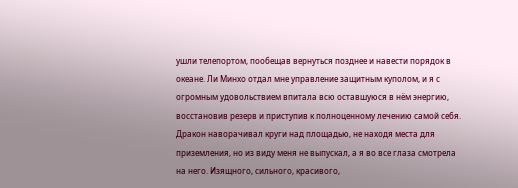ушли телепортом, пообещав вернуться позднее и навести порядок в океане. Ли Минхо отдал мне управление защитным куполом, и я с огромным удовольствием впитала всю оставшуюся в нём энергию, восстановив резерв и приступив к полноценному лечению самой себя.
Дракон наворачивал круги над площадью, не находя места для приземления, но из виду меня не выпускал, а я во все глаза смотрела на него. Изящного, сильного, красивого,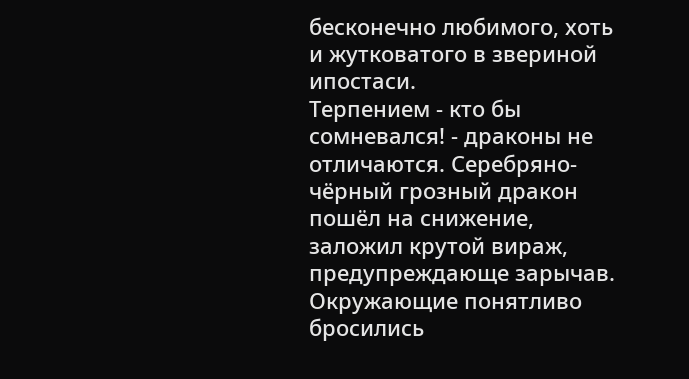бесконечно любимого, хоть и жутковатого в звериной ипостаси.
Терпением - кто бы сомневался! - драконы не отличаются. Серебряно-чёрный грозный дракон пошёл на снижение, заложил крутой вираж, предупреждающе зарычав. Окружающие понятливо бросились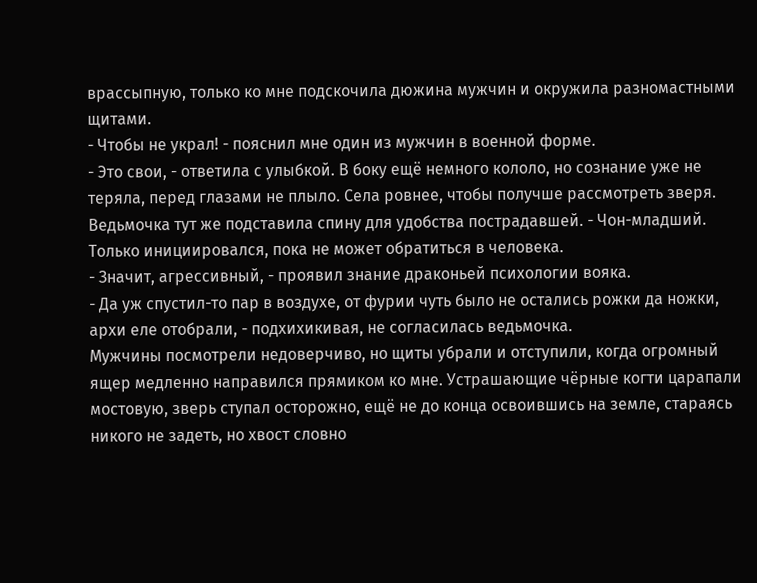врассыпную, только ко мне подскочила дюжина мужчин и окружила разномастными щитами.
- Чтобы не украл! - пояснил мне один из мужчин в военной форме.
- Это свои, - ответила с улыбкой. В боку ещё немного кололо, но сознание уже не теряла, перед глазами не плыло. Села ровнее, чтобы получше рассмотреть зверя. Ведьмочка тут же подставила спину для удобства пострадавшей. - Чон-младший. Только инициировался, пока не может обратиться в человека.
- Значит, агрессивный, - проявил знание драконьей психологии вояка.
- Да уж спустил-то пар в воздухе, от фурии чуть было не остались рожки да ножки, архи еле отобрали, - подхихикивая, не согласилась ведьмочка.
Мужчины посмотрели недоверчиво, но щиты убрали и отступили, когда огромный ящер медленно направился прямиком ко мне. Устрашающие чёрные когти царапали мостовую, зверь ступал осторожно, ещё не до конца освоившись на земле, стараясь никого не задеть, но хвост словно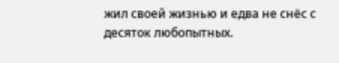жил своей жизнью и едва не снёс с десяток любопытных.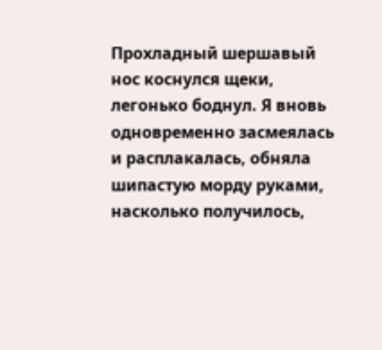Прохладный шершавый нос коснулся щеки, легонько боднул. Я вновь одновременно засмеялась и расплакалась, обняла шипастую морду руками, насколько получилось,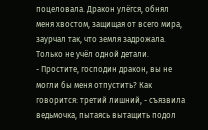поцеловала. Дракон улёгся, обнял меня хвостом, защищая от всего мира, заурчал так, что земля задрожала. Только не учёл одной детали.
- Простите, господин дракон, вы не могли бы меня отпустить? Как говорится: третий лишний, - съязвила ведьмочка, пытаясь вытащить подол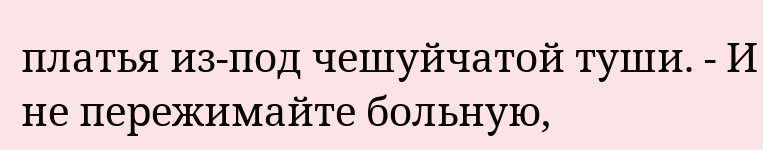платья из-под чешуйчатой туши. - И не пережимайте больную,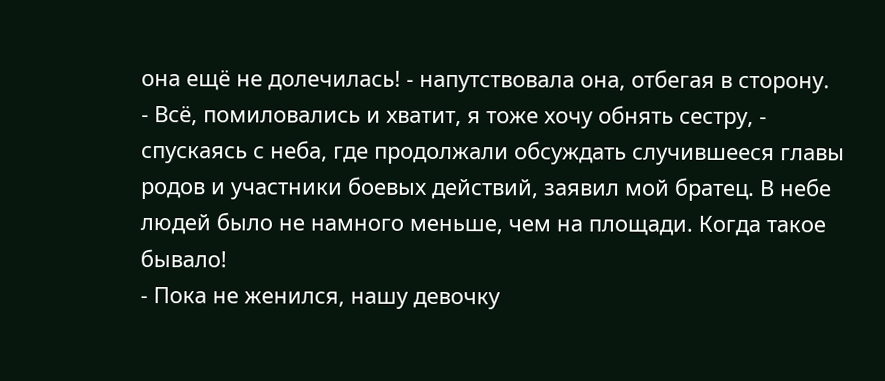она ещё не долечилась! - напутствовала она, отбегая в сторону.
- Всё, помиловались и хватит, я тоже хочу обнять сестру, - спускаясь с неба, где продолжали обсуждать случившееся главы родов и участники боевых действий, заявил мой братец. В небе людей было не намного меньше, чем на площади. Когда такое бывало!
- Пока не женился, нашу девочку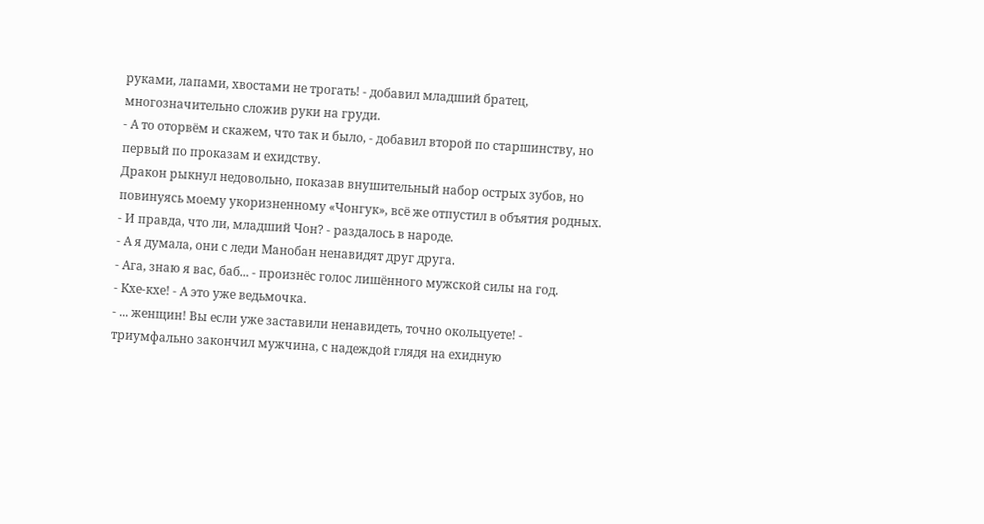руками, лапами, хвостами не трогать! - добавил младший братец, многозначительно сложив руки на груди.
- А то оторвём и скажем, что так и было, - добавил второй по старшинству, но первый по проказам и ехидству.
Дракон рыкнул недовольно, показав внушительный набор острых зубов, но повинуясь моему укоризненному «Чонгук», всё же отпустил в объятия родных.
- И правда, что ли, младший Чон? - раздалось в народе.
- А я думала, они с леди Манобан ненавидят друг друга.
- Ага, знаю я вас, баб... - произнёс голос лишённого мужской силы на год.
- Кхе-кхе! - А это уже ведьмочка.
- ... женщин! Вы если уже заставили ненавидеть, точно окольцуете! - триумфально закончил мужчина, с надеждой глядя на ехидную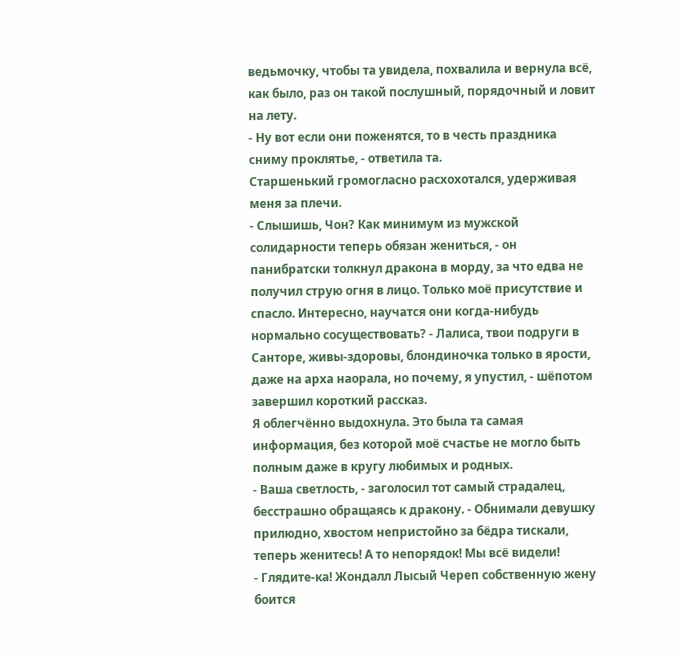ведьмочку, чтобы та увидела, похвалила и вернула всё, как было, раз он такой послушный, порядочный и ловит на лету.
- Ну вот если они поженятся, то в честь праздника сниму проклятье, - ответила та.
Старшенький громогласно расхохотался, удерживая меня за плечи.
- Слышишь, Чон? Как минимум из мужской солидарности теперь обязан жениться, - он панибратски толкнул дракона в морду, за что едва не получил струю огня в лицо. Только моё присутствие и спасло. Интересно, научатся они когда-нибудь нормально сосуществовать? - Лалиса, твои подруги в Санторе, живы-здоровы, блондиночка только в ярости, даже на арха наорала, но почему, я упустил, - шёпотом завершил короткий рассказ.
Я облегчённо выдохнула. Это была та самая информация, без которой моё счастье не могло быть полным даже в кругу любимых и родных.
- Ваша светлость, - заголосил тот самый страдалец, бесстрашно обращаясь к дракону. - Обнимали девушку прилюдно, хвостом непристойно за бёдра тискали, теперь женитесь! А то непорядок! Мы всё видели!
- Глядите-ка! Жондалл Лысый Череп собственную жену боится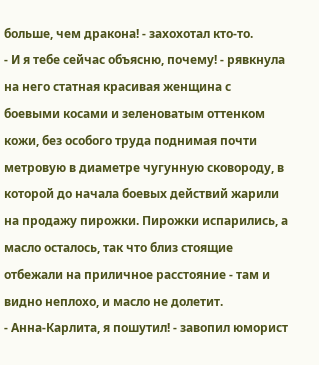больше, чем дракона! - захохотал кто-то.
- И я тебе сейчас объясню, почему! - рявкнула на него статная красивая женщина с боевыми косами и зеленоватым оттенком кожи, без особого труда поднимая почти метровую в диаметре чугунную сковороду, в которой до начала боевых действий жарили на продажу пирожки. Пирожки испарились, а масло осталось, так что близ стоящие отбежали на приличное расстояние - там и видно неплохо, и масло не долетит.
- Анна-Карлита, я пошутил! - завопил юморист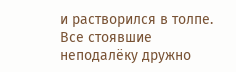и растворился в толпе.
Все стоявшие неподалёку дружно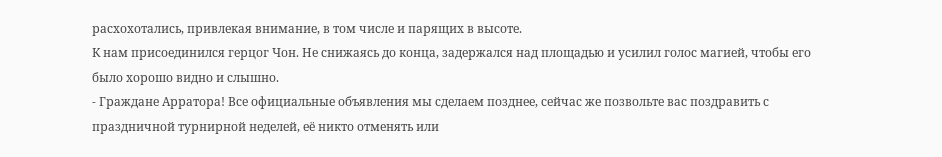расхохотались, привлекая внимание, в том числе и парящих в высоте.
К нам присоединился герцог Чон. Не снижаясь до конца, задержался над площадью и усилил голос магией, чтобы его было хорошо видно и слышно.
- Граждане Арратора! Все официальные объявления мы сделаем позднее, сейчас же позвольте вас поздравить с праздничной турнирной неделей, её никто отменять или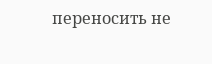переносить не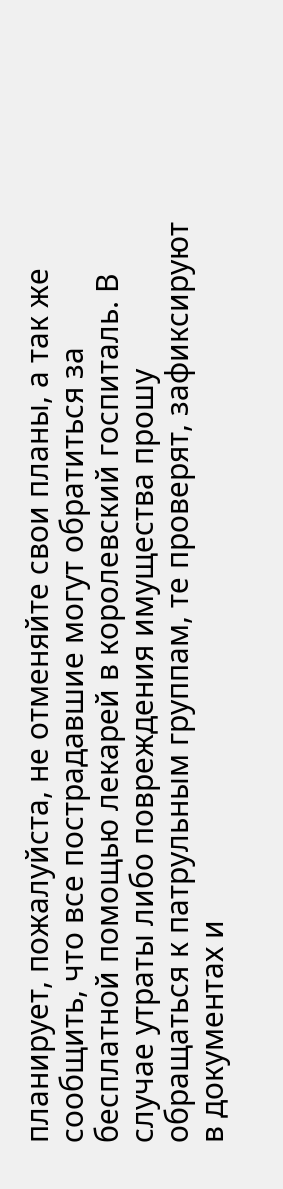планирует, пожалуйста, не отменяйте свои планы, а так же сообщить, что все пострадавшие могут обратиться за бесплатной помощью лекарей в королевский госпиталь. В случае утраты либо повреждения имущества прошу обращаться к патрульным группам, те проверят, зафиксируют в документах и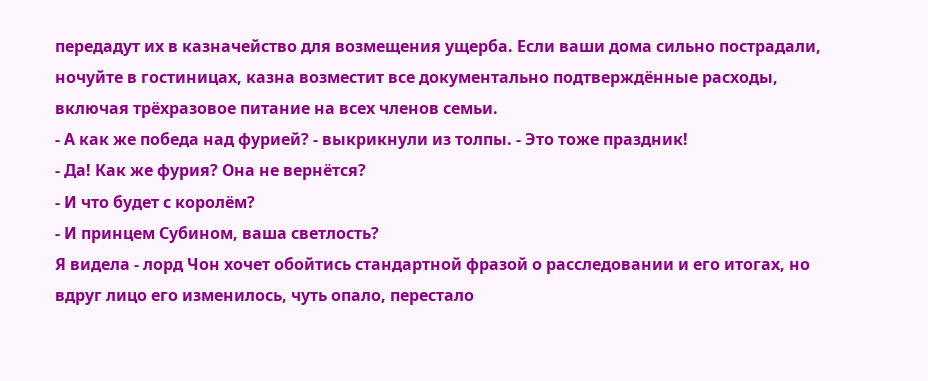передадут их в казначейство для возмещения ущерба. Если ваши дома сильно пострадали, ночуйте в гостиницах, казна возместит все документально подтверждённые расходы, включая трёхразовое питание на всех членов семьи.
- А как же победа над фурией? - выкрикнули из толпы. - Это тоже праздник!
- Да! Как же фурия? Она не вернётся?
- И что будет с королём?
- И принцем Субином, ваша светлость?
Я видела - лорд Чон хочет обойтись стандартной фразой о расследовании и его итогах, но вдруг лицо его изменилось, чуть опало, перестало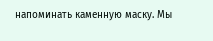напоминать каменную маску. Мы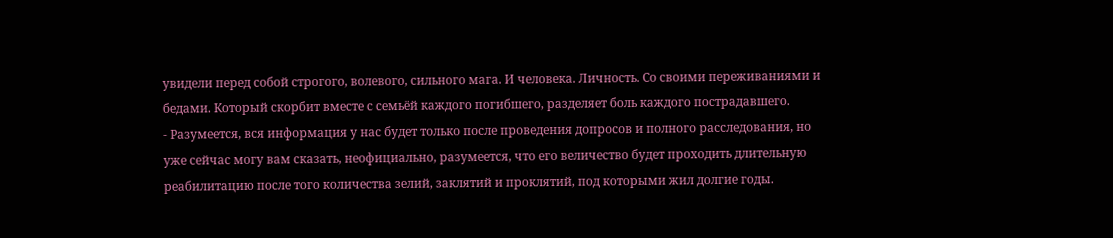увидели перед собой строгого, волевого, сильного мага. И человека. Личность. Со своими переживаниями и бедами. Который скорбит вместе с семьёй каждого погибшего, разделяет боль каждого пострадавшего.
- Разумеется, вся информация у нас будет только после проведения допросов и полного расследования, но уже сейчас могу вам сказать, неофициально, разумеется, что его величество будет проходить длительную реабилитацию после того количества зелий, заклятий и проклятий, под которыми жил долгие годы.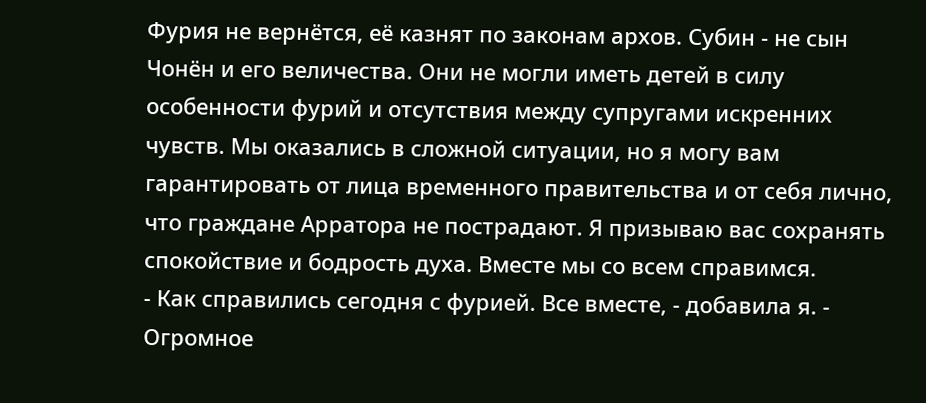Фурия не вернётся, её казнят по законам архов. Субин - не сын Чонён и его величества. Они не могли иметь детей в силу особенности фурий и отсутствия между супругами искренних чувств. Мы оказались в сложной ситуации, но я могу вам гарантировать от лица временного правительства и от себя лично, что граждане Арратора не пострадают. Я призываю вас сохранять спокойствие и бодрость духа. Вместе мы со всем справимся.
- Как справились сегодня с фурией. Все вместе, - добавила я. - Огромное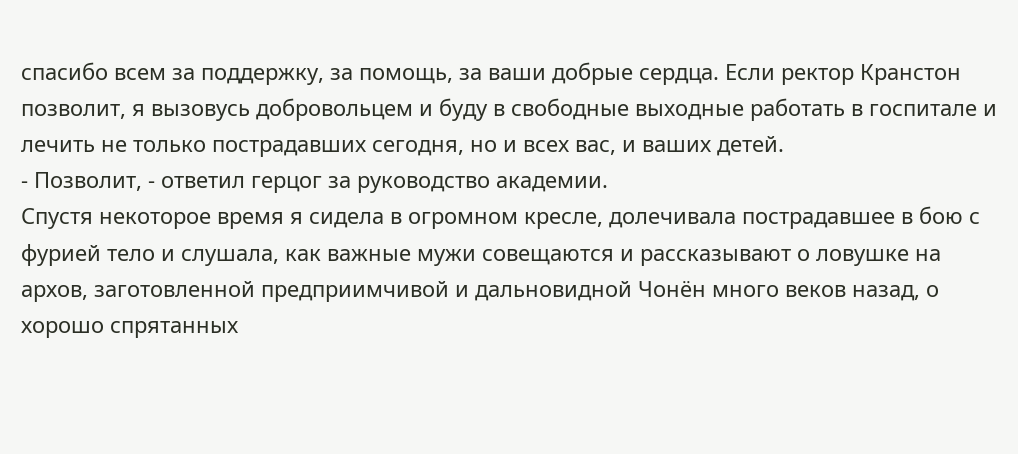спасибо всем за поддержку, за помощь, за ваши добрые сердца. Если ректор Кранстон позволит, я вызовусь добровольцем и буду в свободные выходные работать в госпитале и лечить не только пострадавших сегодня, но и всех вас, и ваших детей.
- Позволит, - ответил герцог за руководство академии.
Спустя некоторое время я сидела в огромном кресле, долечивала пострадавшее в бою с фурией тело и слушала, как важные мужи совещаются и рассказывают о ловушке на архов, заготовленной предприимчивой и дальновидной Чонён много веков назад, о хорошо спрятанных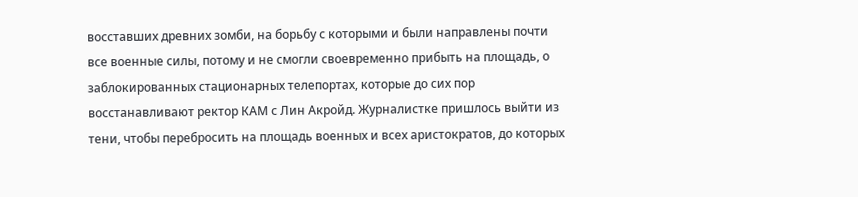восставших древних зомби, на борьбу с которыми и были направлены почти все военные силы, потому и не смогли своевременно прибыть на площадь, о заблокированных стационарных телепортах, которые до сих пор восстанавливают ректор КАМ с Лин Акройд. Журналистке пришлось выйти из тени, чтобы перебросить на площадь военных и всех аристократов, до которых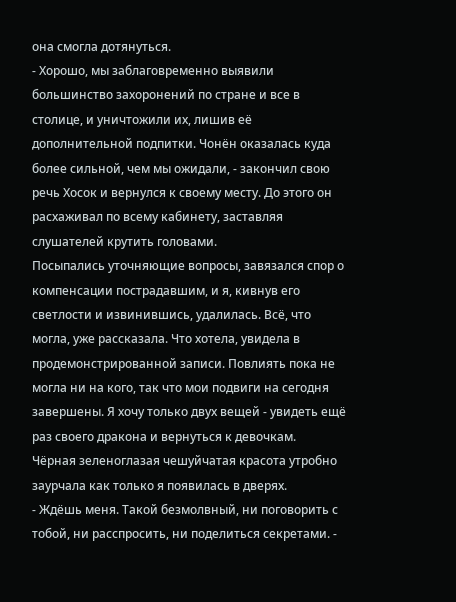она смогла дотянуться.
- Хорошо, мы заблаговременно выявили большинство захоронений по стране и все в столице, и уничтожили их, лишив её дополнительной подпитки. Чонён оказалась куда более сильной, чем мы ожидали, - закончил свою речь Хосок и вернулся к своему месту. До этого он расхаживал по всему кабинету, заставляя слушателей крутить головами.
Посыпались уточняющие вопросы, завязался спор о компенсации пострадавшим, и я, кивнув его светлости и извинившись, удалилась. Всё, что могла, уже рассказала. Что хотела, увидела в продемонстрированной записи. Повлиять пока не могла ни на кого, так что мои подвиги на сегодня завершены. Я хочу только двух вещей - увидеть ещё раз своего дракона и вернуться к девочкам.
Чёрная зеленоглазая чешуйчатая красота утробно заурчала как только я появилась в дверях.
- Ждёшь меня. Такой безмолвный, ни поговорить с тобой, ни расспросить, ни поделиться секретами. -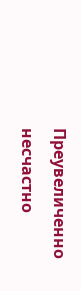Преувеличенно несчастно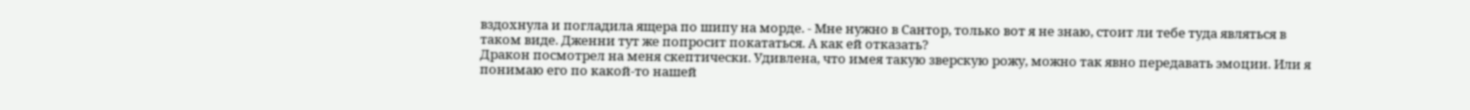вздохнула и погладила ящера по шипу на морде. - Мне нужно в Сантор, только вот я не знаю, стоит ли тебе туда являться в таком виде. Дженни тут же попросит покататься. А как ей отказать?
Дракон посмотрел на меня скептически. Удивлена, что имея такую зверскую рожу, можно так явно передавать эмоции. Или я понимаю его по какой-то нашей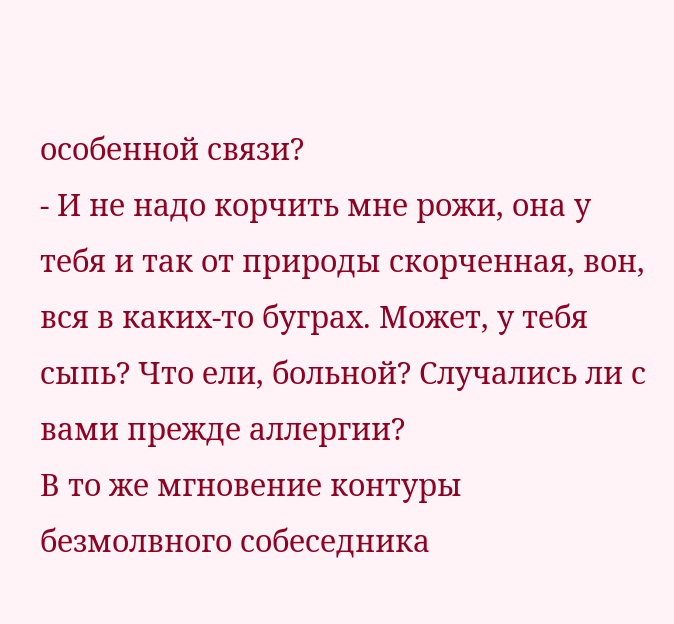особенной связи?
- И не надо корчить мне рожи, она у тебя и так от природы скорченная, вон, вся в каких-то буграх. Может, у тебя сыпь? Что ели, больной? Случались ли с вами прежде аллергии?
В то же мгновение контуры безмолвного собеседника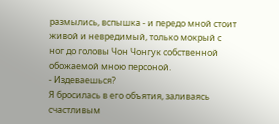размылись, вспышка - и передо мной стоит живой и невредимый, только мокрый с ног до головы Чон Чонгук собственной обожаемой мною персоной.
- Издеваешься?
Я бросилась в его объятия, заливаясь счастливым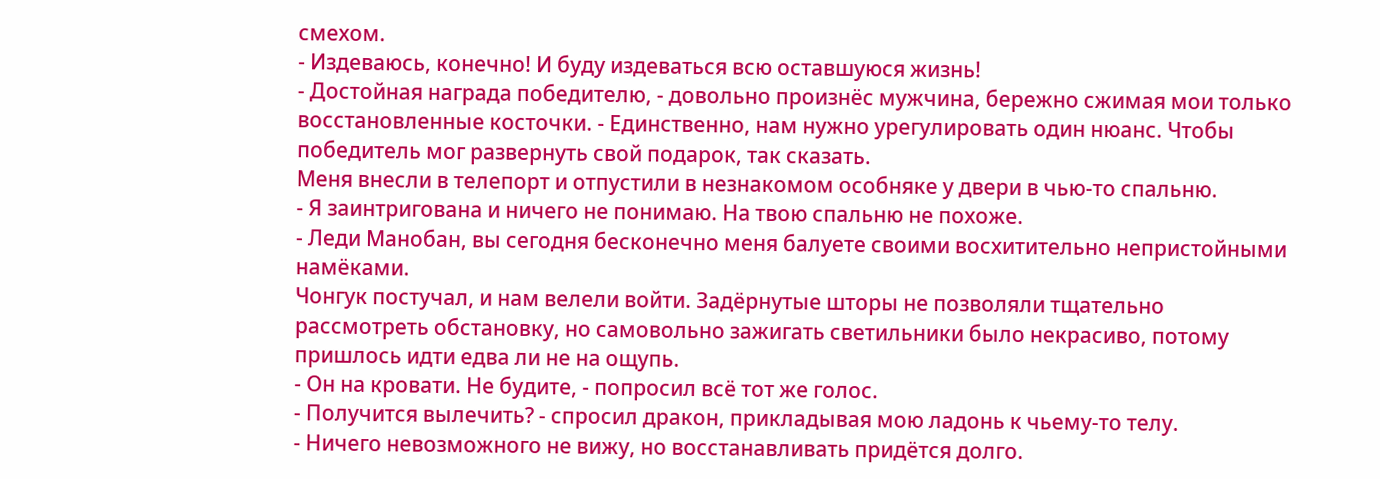смехом.
- Издеваюсь, конечно! И буду издеваться всю оставшуюся жизнь!
- Достойная награда победителю, - довольно произнёс мужчина, бережно сжимая мои только восстановленные косточки. - Единственно, нам нужно урегулировать один нюанс. Чтобы победитель мог развернуть свой подарок, так сказать.
Меня внесли в телепорт и отпустили в незнакомом особняке у двери в чью-то спальню.
- Я заинтригована и ничего не понимаю. На твою спальню не похоже.
- Леди Манобан, вы сегодня бесконечно меня балуете своими восхитительно непристойными намёками.
Чонгук постучал, и нам велели войти. Задёрнутые шторы не позволяли тщательно рассмотреть обстановку, но самовольно зажигать светильники было некрасиво, потому пришлось идти едва ли не на ощупь.
- Он на кровати. Не будите, - попросил всё тот же голос.
- Получится вылечить? - спросил дракон, прикладывая мою ладонь к чьему-то телу.
- Ничего невозможного не вижу, но восстанавливать придётся долго.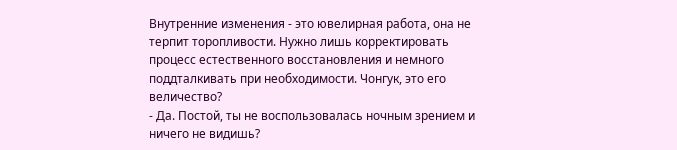Внутренние изменения - это ювелирная работа, она не терпит торопливости. Нужно лишь корректировать процесс естественного восстановления и немного поддталкивать при необходимости. Чонгук, это его величество?
- Да. Постой, ты не воспользовалась ночным зрением и ничего не видишь?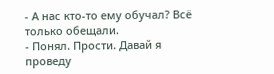- А нас кто-то ему обучал? Всё только обещали.
- Понял. Прости. Давай я проведу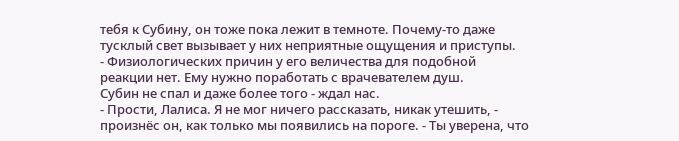тебя к Субину, он тоже пока лежит в темноте. Почему-то даже тусклый свет вызывает у них неприятные ощущения и приступы.
- Физиологических причин у его величества для подобной реакции нет. Ему нужно поработать с врачевателем душ.
Субин не спал и даже более того - ждал нас.
- Прости, Лалиса. Я не мог ничего рассказать, никак утешить, - произнёс он, как только мы появились на пороге. - Ты уверена, что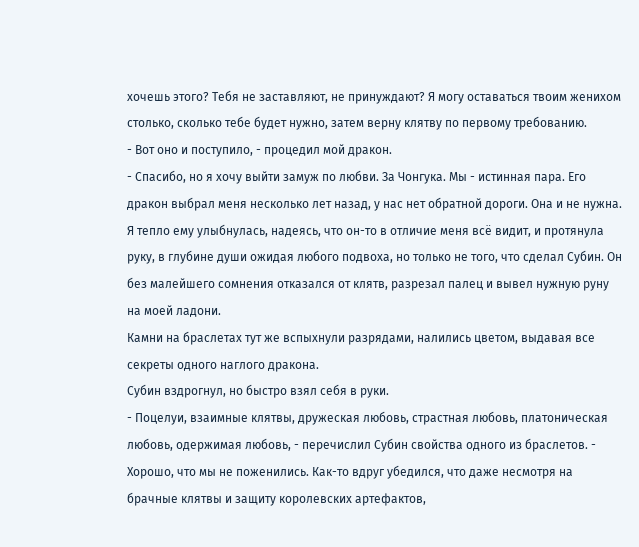хочешь этого? Тебя не заставляют, не принуждают? Я могу оставаться твоим женихом столько, сколько тебе будет нужно, затем верну клятву по первому требованию.
- Вот оно и поступило, - процедил мой дракон.
- Спасибо, но я хочу выйти замуж по любви. За Чонгука. Мы - истинная пара. Его дракон выбрал меня несколько лет назад, у нас нет обратной дороги. Она и не нужна.
Я тепло ему улыбнулась, надеясь, что он-то в отличие меня всё видит, и протянула руку, в глубине души ожидая любого подвоха, но только не того, что сделал Субин. Он без малейшего сомнения отказался от клятв, разрезал палец и вывел нужную руну на моей ладони.
Камни на браслетах тут же вспыхнули разрядами, налились цветом, выдавая все секреты одного наглого дракона.
Субин вздрогнул, но быстро взял себя в руки.
- Поцелуи, взаимные клятвы, дружеская любовь, страстная любовь, платоническая любовь, одержимая любовь, - перечислил Субин свойства одного из браслетов. - Хорошо, что мы не поженились. Как-то вдруг убедился, что даже несмотря на брачные клятвы и защиту королевских артефактов,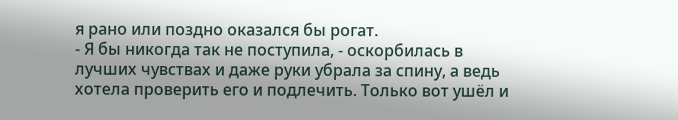я рано или поздно оказался бы рогат.
- Я бы никогда так не поступила, - оскорбилась в лучших чувствах и даже руки убрала за спину, а ведь хотела проверить его и подлечить. Только вот ушёл и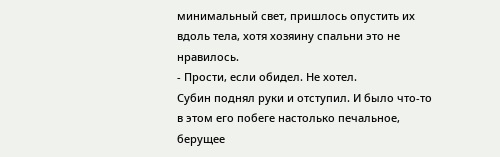минимальный свет, пришлось опустить их вдоль тела, хотя хозяину спальни это не нравилось.
- Прости, если обидел. Не хотел.
Субин поднял руки и отступил. И было что-то в этом его побеге настолько печальное, берущее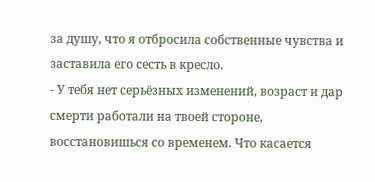за душу, что я отбросила собственные чувства и заставила его сесть в кресло.
- У тебя нет серьёзных изменений, возраст и дар смерти работали на твоей стороне, восстановишься со временем. Что касается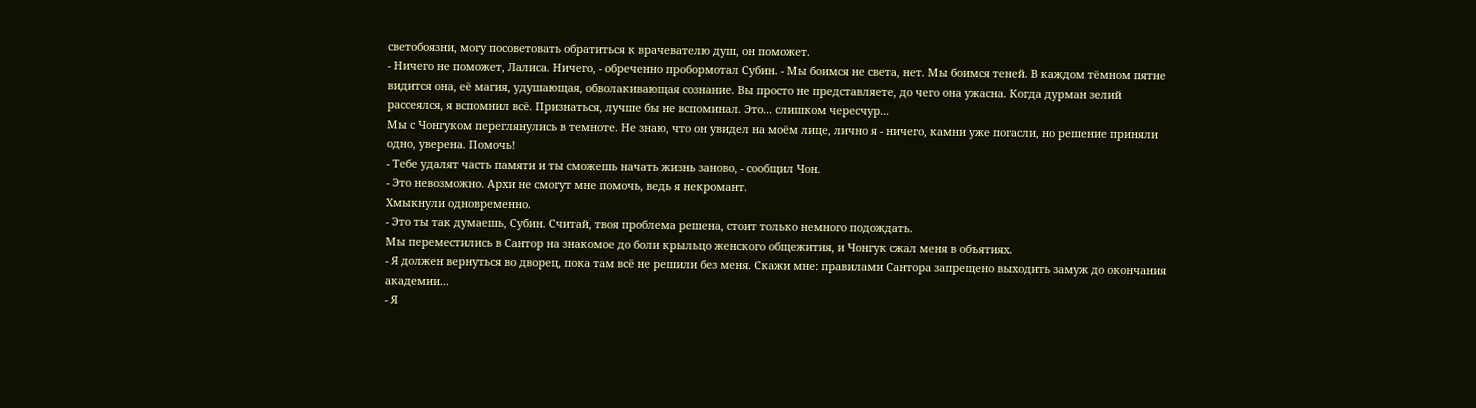светобоязни, могу посоветовать обратиться к врачевателю душ, он поможет.
- Ничего не поможет, Лалиса. Ничего, - обреченно пробормотал Субин. - Мы боимся не света, нет. Мы боимся теней. В каждом тёмном пятне видится она, её магия, удушающая, обволакивающая сознание. Вы просто не представляете, до чего она ужасна. Когда дурман зелий рассеялся, я вспомнил всё. Признаться, лучше бы не вспоминал. Это... слишком чересчур...
Мы с Чонгуком переглянулись в темноте. Не знаю, что он увидел на моём лице, лично я - ничего, камни уже погасли, но решение приняли одно, уверена. Помочь!
- Тебе удалят часть памяти и ты сможешь начать жизнь заново, - сообщил Чон.
- Это невозможно. Архи не смогут мне помочь, ведь я некромант.
Хмыкнули одновременно.
- Это ты так думаешь, Субин. Считай, твоя проблема решена, стоит только немного подождать.
Мы переместились в Сантор на знакомое до боли крыльцо женского общежития, и Чонгук сжал меня в объятиях.
- Я должен вернуться во дворец, пока там всё не решили без меня. Скажи мне: правилами Сантора запрещено выходить замуж до окончания академии...
- Я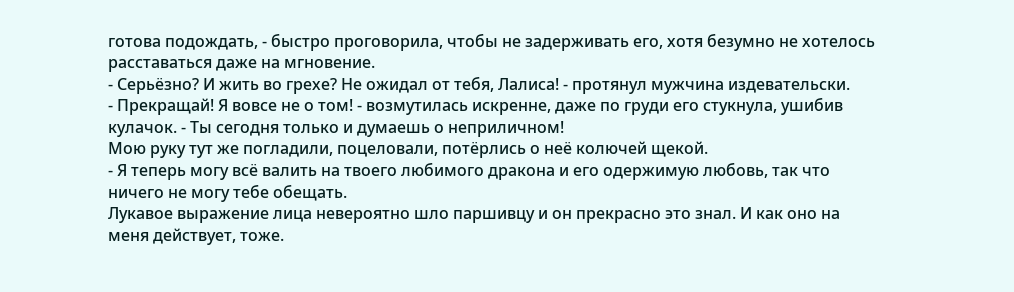готова подождать, - быстро проговорила, чтобы не задерживать его, хотя безумно не хотелось расставаться даже на мгновение.
- Серьёзно? И жить во грехе? Не ожидал от тебя, Лалиса! - протянул мужчина издевательски.
- Прекращай! Я вовсе не о том! - возмутилась искренне, даже по груди его стукнула, ушибив кулачок. - Ты сегодня только и думаешь о неприличном!
Мою руку тут же погладили, поцеловали, потёрлись о неё колючей щекой.
- Я теперь могу всё валить на твоего любимого дракона и его одержимую любовь, так что ничего не могу тебе обещать.
Лукавое выражение лица невероятно шло паршивцу и он прекрасно это знал. И как оно на меня действует, тоже.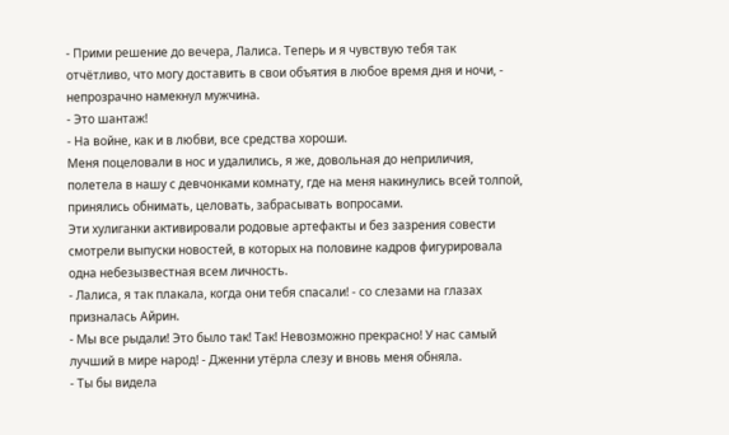- Прими решение до вечера, Лалиса. Теперь и я чувствую тебя так отчётливо, что могу доставить в свои объятия в любое время дня и ночи, - непрозрачно намекнул мужчина.
- Это шантаж!
- На войне, как и в любви, все средства хороши.
Меня поцеловали в нос и удалились, я же, довольная до неприличия, полетела в нашу с девчонками комнату, где на меня накинулись всей толпой, принялись обнимать, целовать, забрасывать вопросами.
Эти хулиганки активировали родовые артефакты и без зазрения совести смотрели выпуски новостей, в которых на половине кадров фигурировала одна небезызвестная всем личность.
- Лалиса, я так плакала, когда они тебя спасали! - со слезами на глазах призналась Айрин.
- Мы все рыдали! Это было так! Так! Невозможно прекрасно! У нас самый лучший в мире народ! - Дженни утёрла слезу и вновь меня обняла.
- Ты бы видела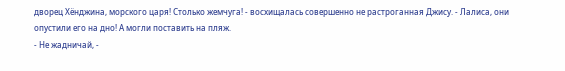дворец Хёнджина, морского царя! Столько жемчуга! - восхищалась совершенно не растроганная Джису. - Лалиса, они опустили его на дно! А могли поставить на пляж.
- Не жадничай, -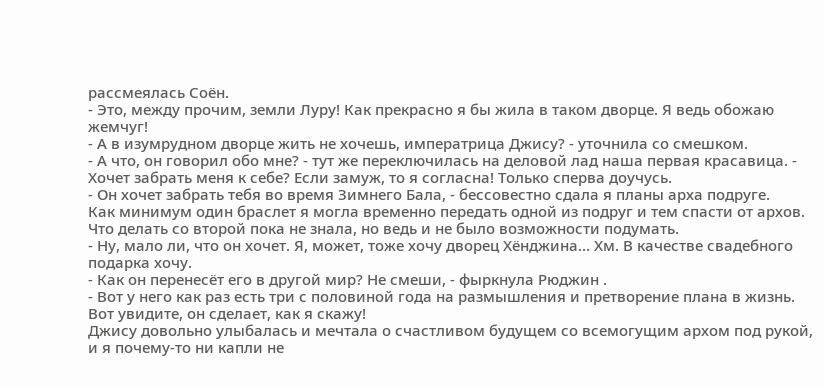рассмеялась Соён.
- Это, между прочим, земли Луру! Как прекрасно я бы жила в таком дворце. Я ведь обожаю жемчуг!
- А в изумрудном дворце жить не хочешь, императрица Джису? - уточнила со смешком.
- А что, он говорил обо мне? - тут же переключилась на деловой лад наша первая красавица. - Хочет забрать меня к себе? Если замуж, то я согласна! Только сперва доучусь.
- Он хочет забрать тебя во время Зимнего Бала, - бессовестно сдала я планы арха подруге.
Как минимум один браслет я могла временно передать одной из подруг и тем спасти от архов. Что делать со второй пока не знала, но ведь и не было возможности подумать.
- Ну, мало ли, что он хочет. Я, может, тоже хочу дворец Хёнджина... Хм. В качестве свадебного подарка хочу.
- Как он перенесёт его в другой мир? Не смеши, - фыркнула Рюджин .
- Вот у него как раз есть три с половиной года на размышления и претворение плана в жизнь. Вот увидите, он сделает, как я скажу!
Джису довольно улыбалась и мечтала о счастливом будущем со всемогущим архом под рукой, и я почему-то ни капли не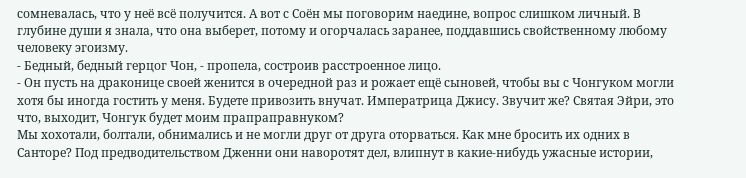сомневалась, что у неё всё получится. А вот с Соён мы поговорим наедине, вопрос слишком личный. В глубине души я знала, что она выберет, потому и огорчалась заранее, поддавшись свойственному любому человеку эгоизму.
- Бедный, бедный герцог Чон, - пропела, состроив расстроенное лицо.
- Он пусть на драконице своей женится в очередной раз и рожает ещё сыновей, чтобы вы с Чонгуком могли хотя бы иногда гостить у меня. Будете привозить внучат. Императрица Джису. Звучит же? Святая Эйри, это что, выходит, Чонгук будет моим прапраправнуком?
Мы хохотали, болтали, обнимались и не могли друг от друга оторваться. Как мне бросить их одних в Санторе? Под предводительством Дженни они наворотят дел, влипнут в какие-нибудь ужасные истории,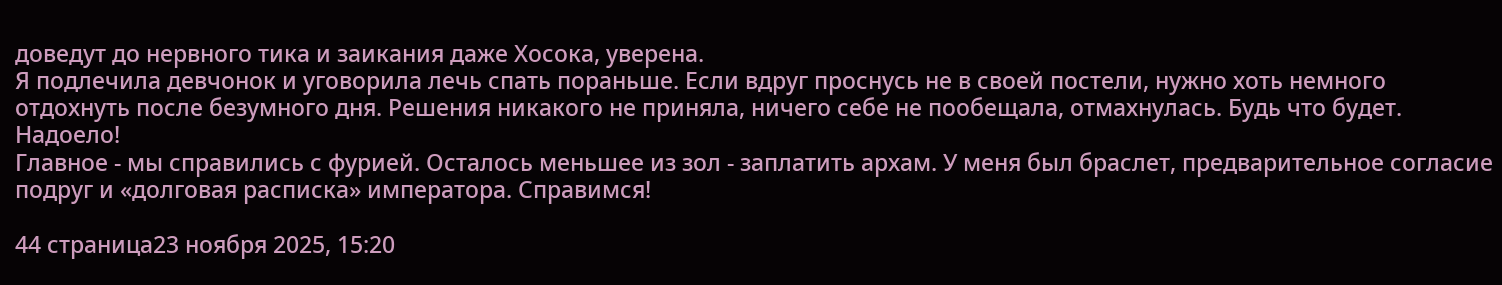доведут до нервного тика и заикания даже Хосока, уверена.
Я подлечила девчонок и уговорила лечь спать пораньше. Если вдруг проснусь не в своей постели, нужно хоть немного отдохнуть после безумного дня. Решения никакого не приняла, ничего себе не пообещала, отмахнулась. Будь что будет.
Надоело!
Главное - мы справились с фурией. Осталось меньшее из зол - заплатить архам. У меня был браслет, предварительное согласие подруг и «долговая расписка» императора. Справимся!

44 страница23 ноября 2025, 15:20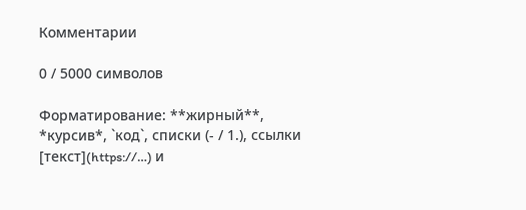Комментарии

0 / 5000 символов

Форматирование: **жирный**, *курсив*, `код`, списки (- / 1.), ссылки [текст](https://…) и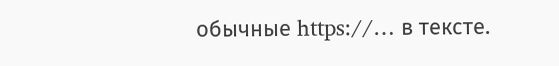обычные https://… в тексте.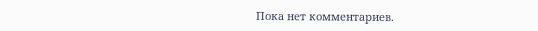Пока нет комментариев.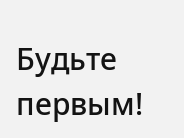Будьте первым!